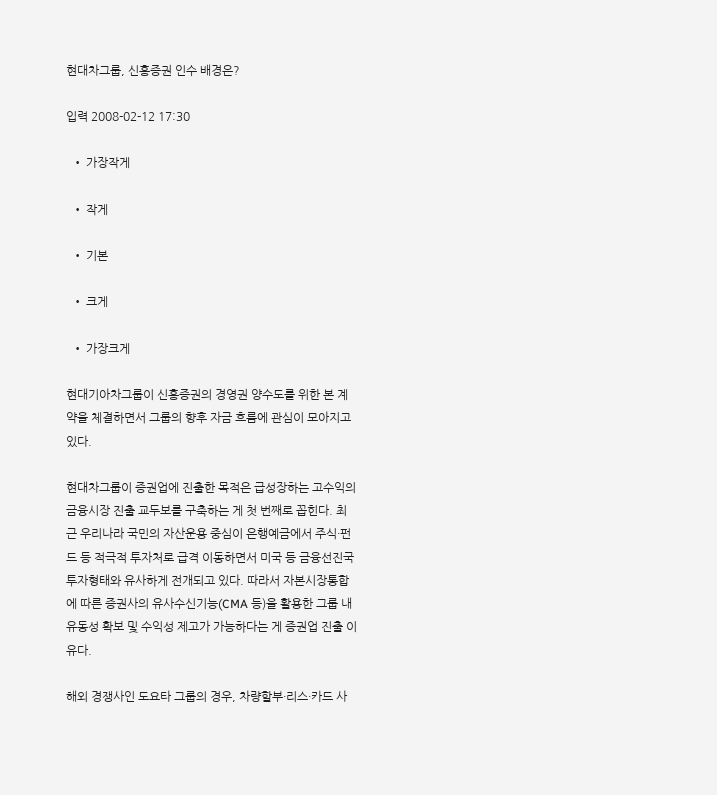현대차그룹, 신흥증권 인수 배경은?

입력 2008-02-12 17:30

  • 가장작게

  • 작게

  • 기본

  • 크게

  • 가장크게

현대기아차그룹이 신흥증권의 경영권 양수도를 위한 본 계약을 체결하면서 그룹의 향후 자금 흐름에 관심이 모아지고 있다.

현대차그룹이 증권업에 진출한 목적은 급성장하는 고수익의 금융시장 진출 교두보를 구축하는 게 첫 번째로 꼽힌다. 최근 우리나라 국민의 자산운용 중심이 은행예금에서 주식·펀드 등 적극적 투자처로 급격 이동하면서 미국 등 금융선진국 투자형태와 유사하게 전개되고 있다. 따라서 자본시장통합에 따른 증권사의 유사수신기능(CMA 등)을 활용한 그룹 내 유동성 확보 및 수익성 제고가 가능하다는 게 증권업 진출 이유다.

해외 경쟁사인 도요타 그룹의 경우, 차량할부·리스·카드 사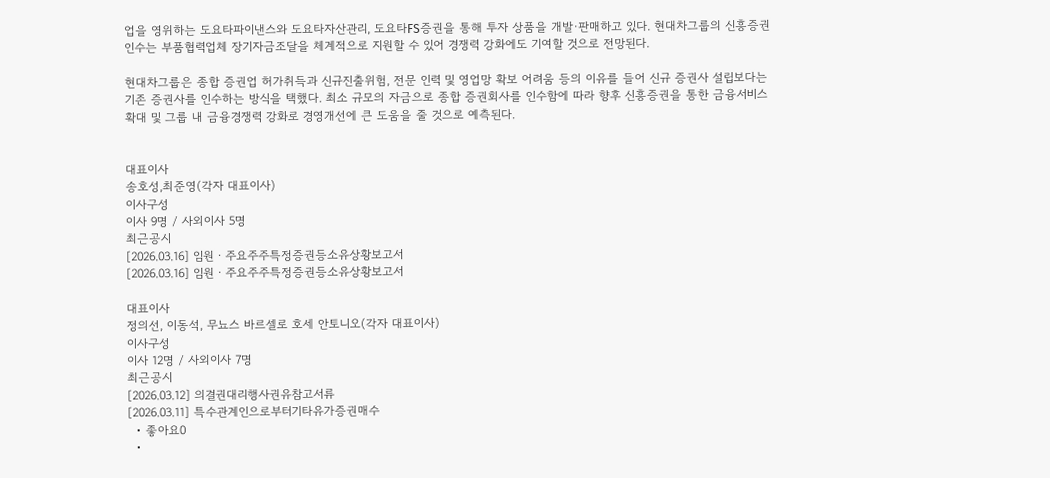업을 영위하는 도요타파이낸스와 도요타자산관리, 도요타FS증권을 통해 투자 상품을 개발·판매하고 있다. 현대차그룹의 신흥증권 인수는 부품협력업체 장기자금조달을 체계적으로 지원할 수 있어 경쟁력 강화에도 기여할 것으로 전망된다.

현대차그룹은 종합 증권업 허가취득과 신규진출위험, 전문 인력 및 영업망 확보 어려움 등의 이유를 들어 신규 증권사 설립보다는 기존 증권사를 인수하는 방식을 택했다. 최소 규모의 자금으로 종합 증권회사를 인수함에 따라 향후 신흥증권을 통한 금융서비스 확대 및 그룹 내 금융경쟁력 강화로 경영개선에 큰 도움을 줄 것으로 예측된다.


대표이사
송호성,최준영(각자 대표이사)
이사구성
이사 9명 / 사외이사 5명
최근공시
[2026.03.16] 임원ㆍ주요주주특정증권등소유상황보고서
[2026.03.16] 임원ㆍ주요주주특정증권등소유상황보고서

대표이사
정의선, 이동석, 무뇨스 바르셀로 호세 안토니오(각자 대표이사)
이사구성
이사 12명 / 사외이사 7명
최근공시
[2026.03.12] 의결권대리행사권유참고서류
[2026.03.11] 특수관계인으로부터기타유가증권매수
  • 좋아요0
  •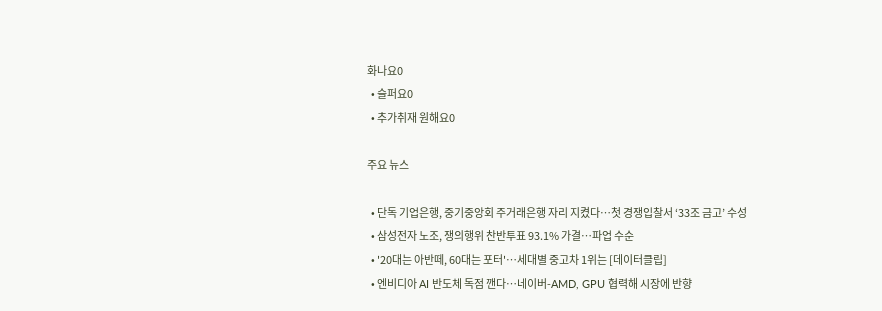화나요0
  • 슬퍼요0
  • 추가취재 원해요0

주요 뉴스

  • 단독 기업은행, 중기중앙회 주거래은행 자리 지켰다…첫 경쟁입찰서 ‘33조 금고’ 수성
  • 삼성전자 노조, 쟁의행위 찬반투표 93.1% 가결…파업 수순
  • '20대는 아반떼, 60대는 포터'…세대별 중고차 1위는 [데이터클립]
  • 엔비디아 AI 반도체 독점 깬다⋯네이버-AMD, GPU 협력해 시장에 반향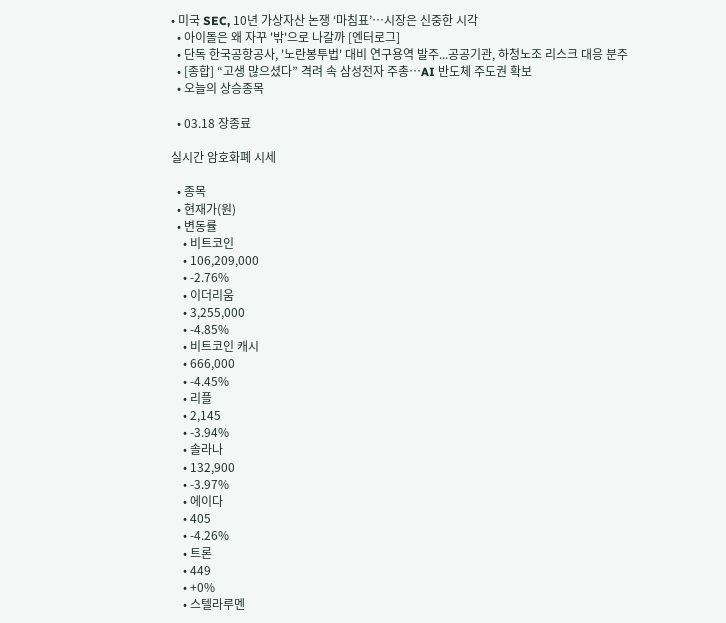• 미국 SEC, 10년 가상자산 논쟁 ‘마침표’…시장은 신중한 시각
  • 아이돌은 왜 자꾸 '밖'으로 나갈까 [엔터로그]
  • 단독 한국공항공사, '노란봉투법' 대비 연구용역 발주...공공기관, 하청노조 리스크 대응 분주
  • [종합] “고생 많으셨다” 격려 속 삼성전자 주총⋯AI 반도체 주도권 확보
  • 오늘의 상승종목

  • 03.18 장종료

실시간 암호화폐 시세

  • 종목
  • 현재가(원)
  • 변동률
    • 비트코인
    • 106,209,000
    • -2.76%
    • 이더리움
    • 3,255,000
    • -4.85%
    • 비트코인 캐시
    • 666,000
    • -4.45%
    • 리플
    • 2,145
    • -3.94%
    • 솔라나
    • 132,900
    • -3.97%
    • 에이다
    • 405
    • -4.26%
    • 트론
    • 449
    • +0%
    • 스텔라루멘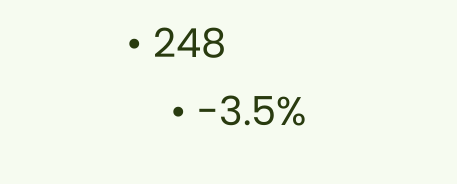• 248
    • -3.5%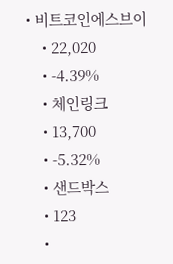• 비트코인에스브이
    • 22,020
    • -4.39%
    • 체인링크
    • 13,700
    • -5.32%
    • 샌드박스
    • 123
    •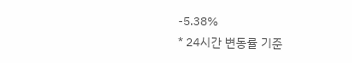-5.38%
* 24시간 변동률 기준